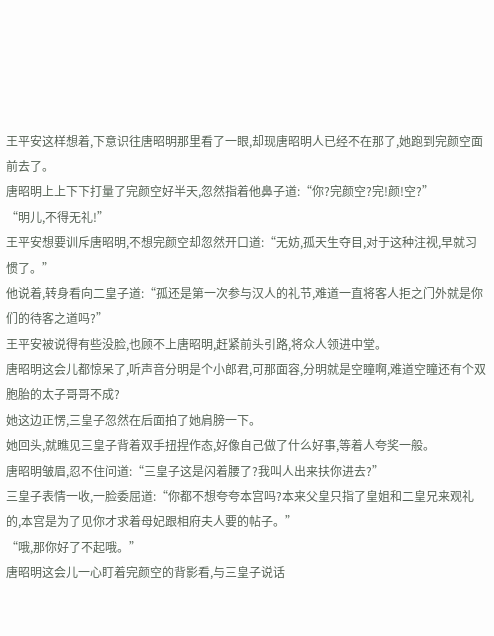王平安这样想着,下意识往唐昭明那里看了一眼,却现唐昭明人已经不在那了,她跑到完颜空面前去了。
唐昭明上上下下打量了完颜空好半天,忽然指着他鼻子道:“你?完颜空?完!颜!空?”
“明儿,不得无礼!”
王平安想要训斥唐昭明,不想完颜空却忽然开口道:“无妨,孤天生夺目,对于这种注视,早就习惯了。”
他说着,转身看向二皇子道:“孤还是第一次参与汉人的礼节,难道一直将客人拒之门外就是你们的待客之道吗?”
王平安被说得有些没脸,也顾不上唐昭明,赶紧前头引路,将众人领进中堂。
唐昭明这会儿都惊呆了,听声音分明是个小郎君,可那面容,分明就是空瞳啊,难道空瞳还有个双胞胎的太子哥哥不成?
她这边正愣,三皇子忽然在后面拍了她肩膀一下。
她回头,就瞧见三皇子背着双手扭捏作态,好像自己做了什么好事,等着人夸奖一般。
唐昭明皱眉,忍不住问道:“三皇子这是闪着腰了?我叫人出来扶你进去?”
三皇子表情一收,一脸委屈道:“你都不想夸夸本宫吗?本来父皇只指了皇姐和二皇兄来观礼的,本宫是为了见你才求着母妃跟相府夫人要的帖子。”
“哦,那你好了不起哦。”
唐昭明这会儿一心盯着完颜空的背影看,与三皇子说话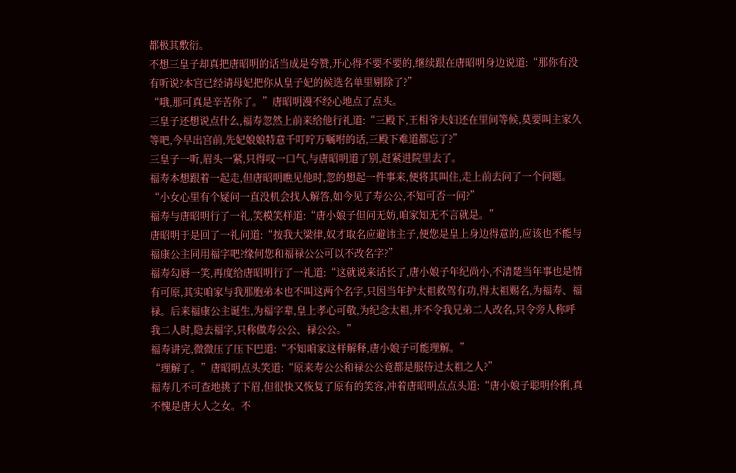都极其敷衍。
不想三皇子却真把唐昭明的话当成是夸赞,开心得不要不要的,继续跟在唐昭明身边说道:“那你有没有听说?本宫已经请母妃把你从皇子妃的候选名单里剔除了?”
“哦,那可真是辛苦你了。”唐昭明漫不经心地点了点头。
三皇子还想说点什么,福寿忽然上前来给他行礼道:“三殿下,王相爷夫妇还在里间等候,莫要叫主家久等吧,今早出宫前,先妃娘娘特意千叮咛万嘱咐的话,三殿下难道都忘了?”
三皇子一听,眉头一紧,只得叹一口气,与唐昭明道了别,赶紧进院里去了。
福寿本想跟着一起走,但唐昭明瞧见他时,忽的想起一件事来,便将其叫住,走上前去问了一个问题。
“小女心里有个疑问一直没机会找人解答,如今见了寿公公,不知可否一问?”
福寿与唐昭明行了一礼,笑模笑样道:“唐小娘子但问无妨,咱家知无不言就是。”
唐昭明于是回了一礼问道:“按我大梁律,奴才取名应避讳主子,便您是皇上身边得意的,应该也不能与福康公主同用福字吧?缘何您和福禄公公可以不改名字?”
福寿勾唇一笑,再度给唐昭明行了一礼道:“这就说来话长了,唐小娘子年纪尚小,不清楚当年事也是情有可原,其实咱家与我那胞弟本也不叫这两个名字,只因当年护太祖救驾有功,得太祖赐名,为福寿、福禄。后来福康公主诞生,为福字辈,皇上孝心可敬,为纪念太祖,并不令我兄弟二人改名,只令旁人称呼我二人时,隐去福字,只称做寿公公、禄公公。”
福寿讲完,微微压了压下巴道:“不知咱家这样解释,唐小娘子可能理解。”
“理解了。”唐昭明点头笑道:“原来寿公公和禄公公竟都是服侍过太祖之人?”
福寿几不可查地挑了下眉,但很快又恢复了原有的笑容,冲着唐昭明点点头道:“唐小娘子聪明伶俐,真不愧是唐大人之女。不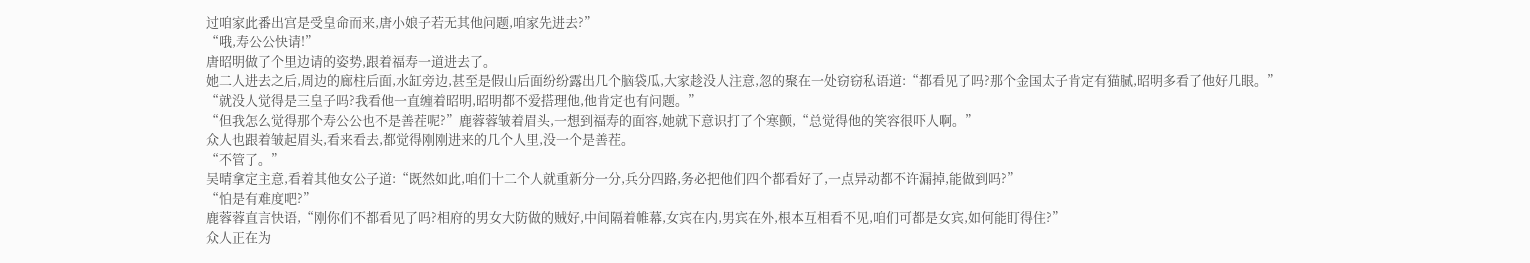过咱家此番出宫是受皇命而来,唐小娘子若无其他问题,咱家先进去?”
“哦,寿公公快请!”
唐昭明做了个里边请的姿势,跟着福寿一道进去了。
她二人进去之后,周边的廊柱后面,水缸旁边,甚至是假山后面纷纷露出几个脑袋瓜,大家趁没人注意,忽的聚在一处窃窃私语道:“都看见了吗?那个金国太子肯定有猫腻,昭明多看了他好几眼。”
“就没人觉得是三皇子吗?我看他一直缠着昭明,昭明都不爱搭理他,他肯定也有问题。”
“但我怎么觉得那个寿公公也不是善茬呢?”鹿蓉蓉皱着眉头,一想到福寿的面容,她就下意识打了个寒颤,“总觉得他的笑容很吓人啊。”
众人也跟着皱起眉头,看来看去,都觉得刚刚进来的几个人里,没一个是善茬。
“不管了。”
吴晴拿定主意,看着其他女公子道:“既然如此,咱们十二个人就重新分一分,兵分四路,务必把他们四个都看好了,一点异动都不许漏掉,能做到吗?”
“怕是有难度吧?”
鹿蓉蓉直言快语,“刚你们不都看见了吗?相府的男女大防做的贼好,中间隔着帷幕,女宾在内,男宾在外,根本互相看不见,咱们可都是女宾,如何能盯得住?”
众人正在为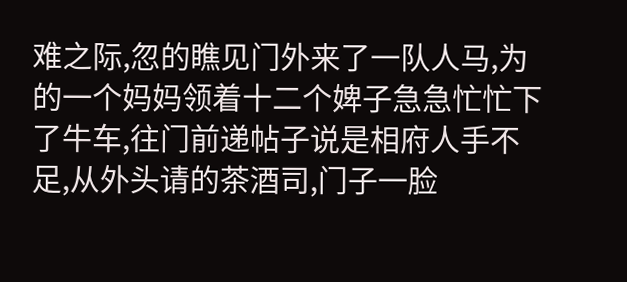难之际,忽的瞧见门外来了一队人马,为的一个妈妈领着十二个婢子急急忙忙下了牛车,往门前递帖子说是相府人手不足,从外头请的茶酒司,门子一脸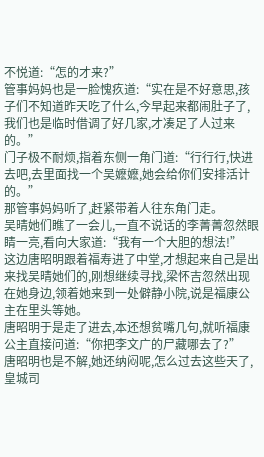不悦道:“怎的才来?”
管事妈妈也是一脸愧疚道:“实在是不好意思,孩子们不知道昨天吃了什么,今早起来都闹肚子了,我们也是临时借调了好几家,才凑足了人过来的。”
门子极不耐烦,指着东侧一角门道:“行行行,快进去吧,去里面找一个吴嬷嬷,她会给你们安排活计的。”
那管事妈妈听了,赶紧带着人往东角门走。
吴晴她们瞧了一会儿,一直不说话的李菁菁忽然眼睛一亮,看向大家道:“我有一个大胆的想法!”
这边唐昭明跟着福寿进了中堂,才想起来自己是出来找吴晴她们的,刚想继续寻找,梁怀吉忽然出现在她身边,领着她来到一处僻静小院,说是福康公主在里头等她。
唐昭明于是走了进去,本还想贫嘴几句,就听福康公主直接问道:“你把李文广的尸藏哪去了?”
唐昭明也是不解,她还纳闷呢,怎么过去这些天了,皇城司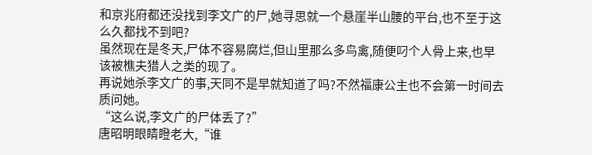和京兆府都还没找到李文广的尸,她寻思就一个悬崖半山腰的平台,也不至于这么久都找不到吧?
虽然现在是冬天,尸体不容易腐烂,但山里那么多鸟禽,随便叼个人骨上来,也早该被樵夫猎人之类的现了。
再说她杀李文广的事,天同不是早就知道了吗?不然福康公主也不会第一时间去质问她。
“这么说,李文广的尸体丢了?”
唐昭明眼睛瞪老大,“谁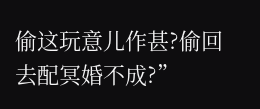偷这玩意儿作甚?偷回去配冥婚不成?”